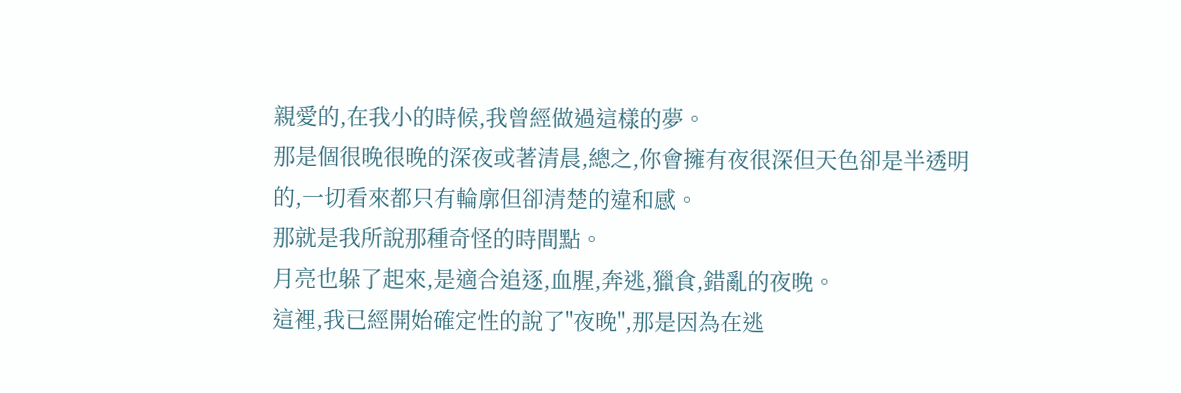親愛的,在我小的時候,我曾經做過這樣的夢。
那是個很晚很晚的深夜或著清晨,總之,你會擁有夜很深但天色卻是半透明的,一切看來都只有輪廓但卻清楚的違和感。
那就是我所說那種奇怪的時間點。
月亮也躲了起來,是適合追逐,血腥,奔逃,獵食,錯亂的夜晚。
這裡,我已經開始確定性的說了"夜晚",那是因為在逃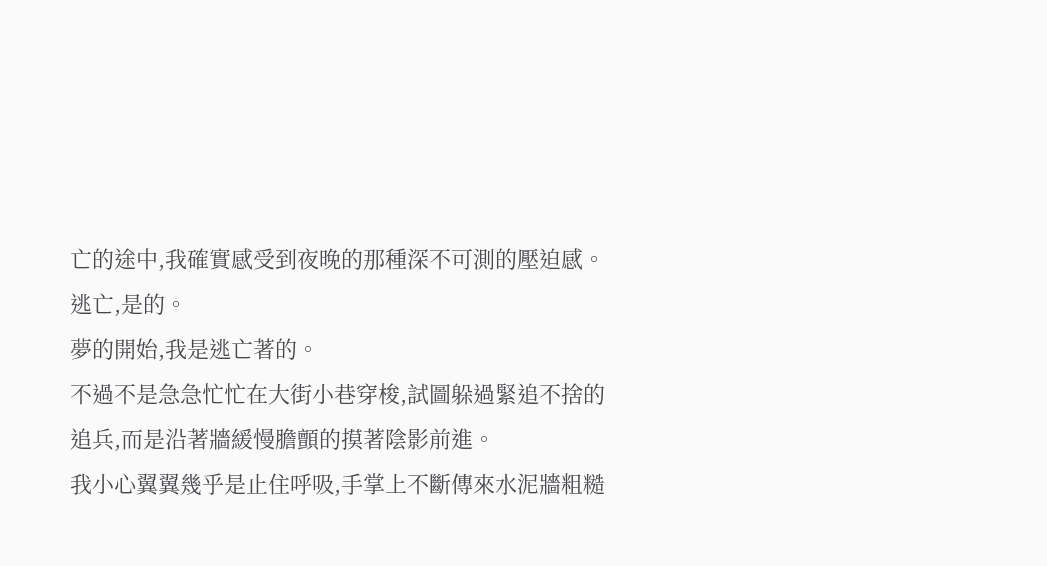亡的途中,我確實感受到夜晚的那種深不可測的壓迫感。
逃亡,是的。
夢的開始,我是逃亡著的。
不過不是急急忙忙在大街小巷穿梭,試圖躲過緊追不捨的追兵,而是沿著牆緩慢膽顫的摸著陰影前進。
我小心翼翼幾乎是止住呼吸,手掌上不斷傳來水泥牆粗糙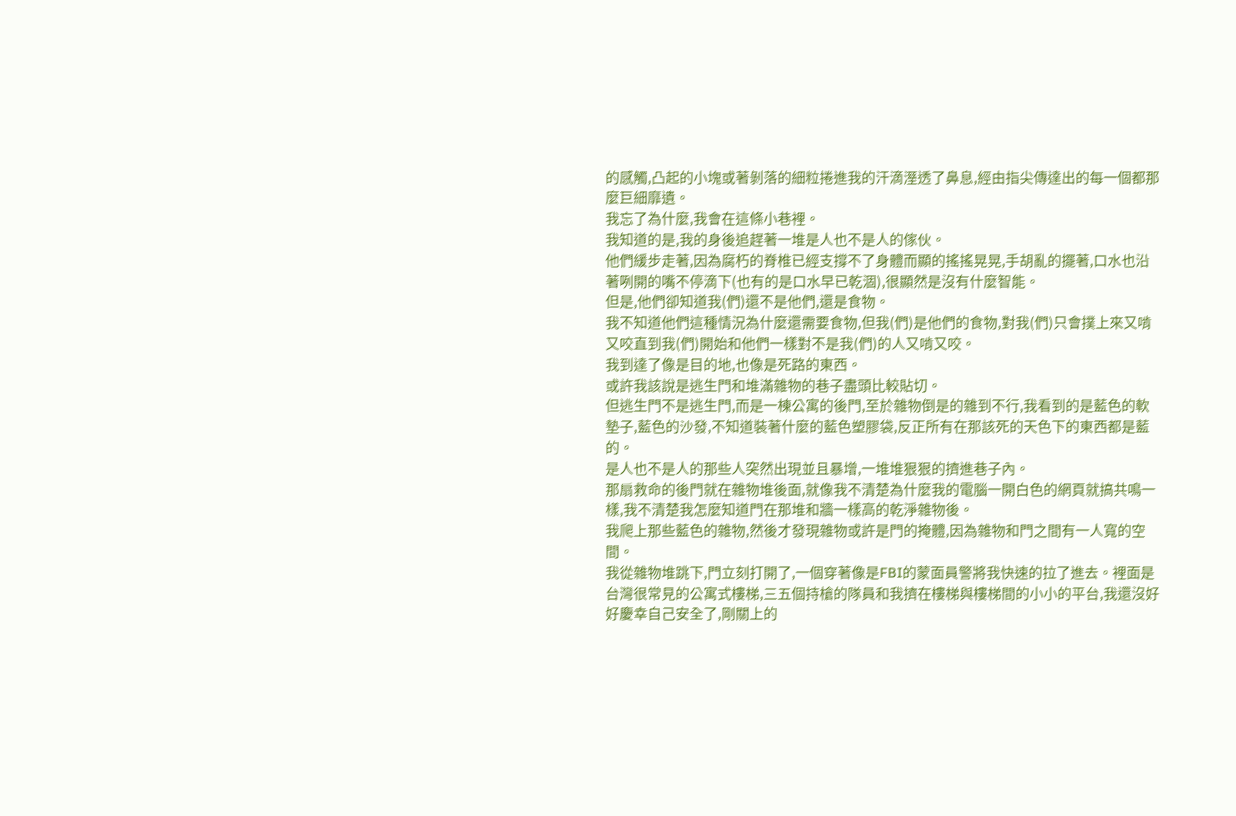的感觸,凸起的小塊或著剝落的細粒捲進我的汗滴溼透了鼻息,經由指尖傳達出的每一個都那麼巨細靡遺。
我忘了為什麼,我會在這條小巷裡。
我知道的是,我的身後追趕著一堆是人也不是人的傢伙。
他們緩步走著,因為腐朽的脊椎已經支撐不了身體而顯的搖搖晃晃,手胡亂的擺著,口水也沿著咧開的嘴不停滴下(也有的是口水早已乾涸),很顯然是沒有什麼智能。
但是,他們卻知道我(們)還不是他們,還是食物。
我不知道他們這種情況為什麼還需要食物,但我(們)是他們的食物,對我(們)只會撲上來又啃又咬直到我(們)開始和他們一樣對不是我(們)的人又啃又咬。
我到達了像是目的地,也像是死路的東西。
或許我該說是逃生門和堆滿雜物的巷子盡頭比較貼切。
但逃生門不是逃生門,而是一棟公寓的後門,至於雜物倒是的雜到不行,我看到的是藍色的軟墊子,藍色的沙發,不知道裝著什麼的藍色塑膠袋,反正所有在那該死的天色下的東西都是藍的。
是人也不是人的那些人突然出現並且暴增,一堆堆狠狠的擠進巷子內。
那扇救命的後門就在雜物堆後面,就像我不清楚為什麼我的電腦一開白色的網頁就搞共鳴一樣,我不清楚我怎麼知道門在那堆和牆一樣高的乾淨雜物後。
我爬上那些藍色的雜物,然後才發現雜物或許是門的掩體,因為雜物和門之間有一人寬的空間。
我從雜物堆跳下,門立刻打開了,一個穿著像是FBI的蒙面員警將我快速的拉了進去。裡面是台灣很常見的公寓式樓梯,三五個持槍的隊員和我擠在樓梯與樓梯間的小小的平台,我還沒好好慶幸自己安全了,剛關上的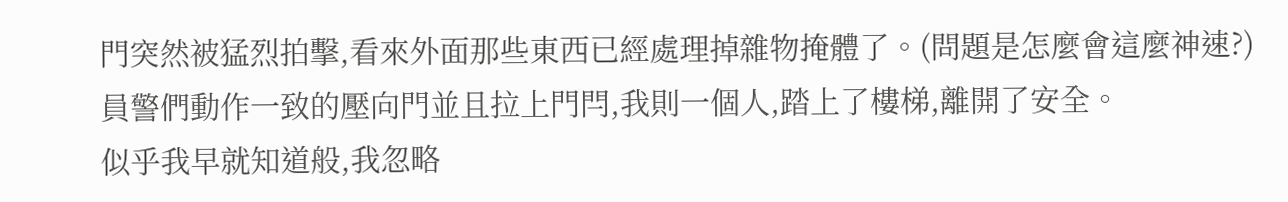門突然被猛烈拍擊,看來外面那些東西已經處理掉雜物掩體了。(問題是怎麼會這麼神速?)
員警們動作一致的壓向門並且拉上門閂,我則一個人,踏上了樓梯,離開了安全。
似乎我早就知道般,我忽略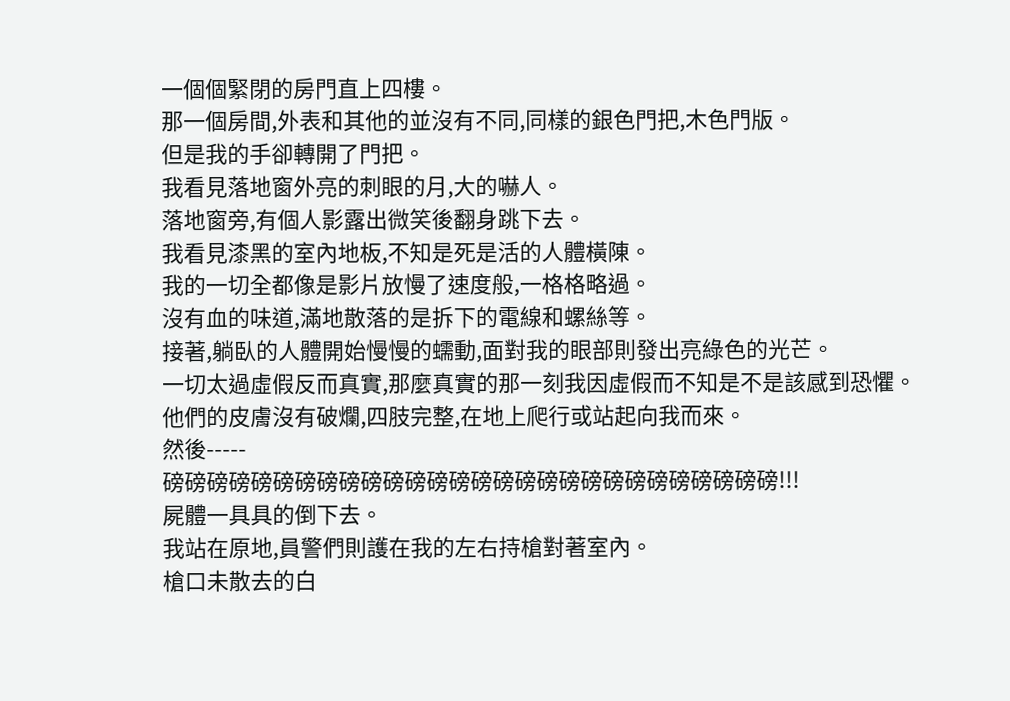一個個緊閉的房門直上四樓。
那一個房間,外表和其他的並沒有不同,同樣的銀色門把,木色門版。
但是我的手卻轉開了門把。
我看見落地窗外亮的刺眼的月,大的嚇人。
落地窗旁,有個人影露出微笑後翻身跳下去。
我看見漆黑的室內地板,不知是死是活的人體橫陳。
我的一切全都像是影片放慢了速度般,一格格略過。
沒有血的味道,滿地散落的是拆下的電線和螺絲等。
接著,躺臥的人體開始慢慢的蠕動,面對我的眼部則發出亮綠色的光芒。
一切太過虛假反而真實,那麼真實的那一刻我因虛假而不知是不是該感到恐懼。
他們的皮膚沒有破爛,四肢完整,在地上爬行或站起向我而來。
然後-----
磅磅磅磅磅磅磅磅磅磅磅磅磅磅磅磅磅磅磅磅磅磅磅磅磅磅磅磅!!!
屍體一具具的倒下去。
我站在原地,員警們則護在我的左右持槍對著室內。
槍口未散去的白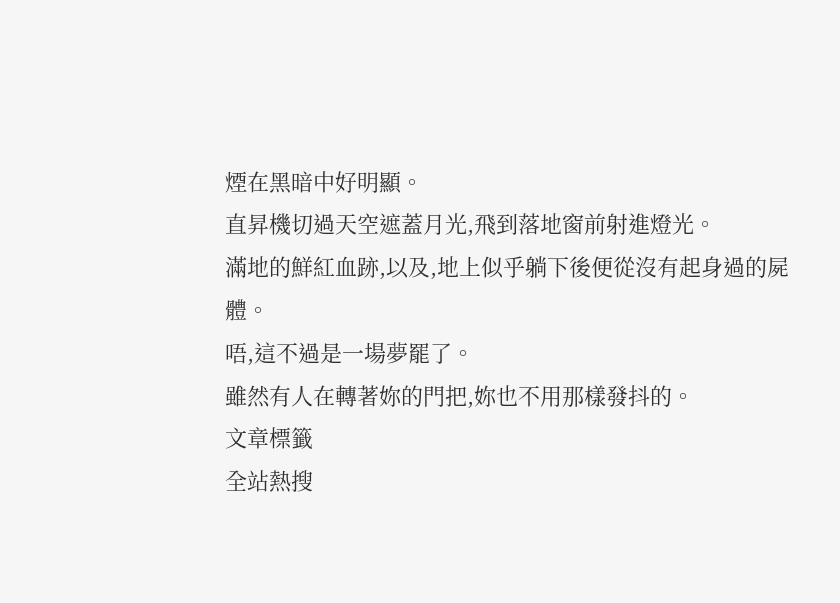煙在黑暗中好明顯。
直昇機切過天空遮蓋月光,飛到落地窗前射進燈光。
滿地的鮮紅血跡,以及,地上似乎躺下後便從沒有起身過的屍體。
唔,這不過是一場夢罷了。
雖然有人在轉著妳的門把,妳也不用那樣發抖的。
文章標籤
全站熱搜